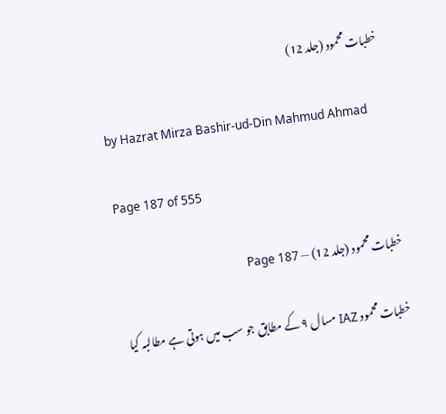خطبات محمود (جلد 12)

by Hazrat Mirza Bashir-ud-Din Mahmud Ahmad

Page 187 of 555

خطبات محمود (جلد 12) — Page 187

خطبات محمود IAZ مسال ۹ کے مطابق جو سب میں ہوتی ہے مطالبہ کیا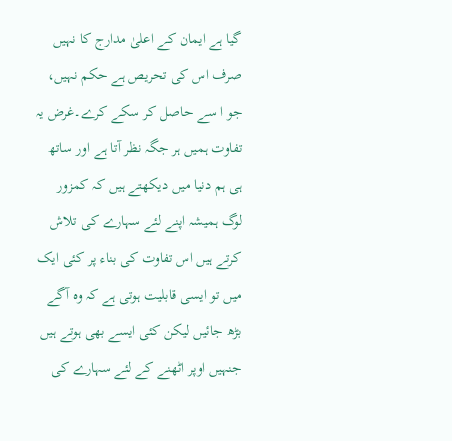گیا ہے ایمان کے اعلیٰ مدارج کا نہیں صرف اس کی تحریص ہے حکم نہیں، جو ا سے حاصل کر سکے کرے۔غرض یہ تفاوت ہمیں ہر جگہ نظر آتا ہے اور ساتھ ہی ہم دنیا میں دیکھتے ہیں کہ کمزور لوگ ہمیشہ اپنے لئے سہارے کی تلاش کرتے ہیں اس تفاوت کی بناء پر کئی ایک میں تو ایسی قابلیت ہوتی ہے کہ وہ آگے بڑھ جائیں لیکن کئی ایسے بھی ہوتے ہیں جنہیں اوپر اٹھنے کے لئے سہارے کی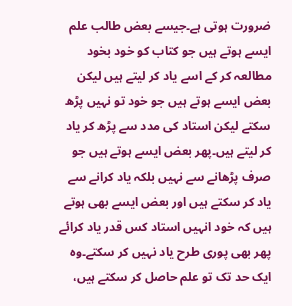ضرورت ہوتی ہے۔جیسے بعض طالب علم ایسے ہوتے ہیں جو کتاب کو خود بخود مطالعہ کر کے اسے یاد کر لیتے ہیں لیکن بعض ایسے ہوتے ہیں جو خود تو نہیں پڑھ سکتے لیکن استاد کی مدد سے پڑھ کر یاد کر لیتے ہیں۔پھر بعض ایسے ہوتے ہیں جو صرف پڑھانے سے نہیں بلکہ یاد کرانے سے یاد کر سکتے ہیں اور بعض ایسے بھی ہوتے ہیں کہ خود انہیں استاد کس قدر یاد کرائے پھر بھی پوری طرح یاد نہیں کر سکتے۔وہ ایک حد تک تو علم حاصل کر سکتے ہیں،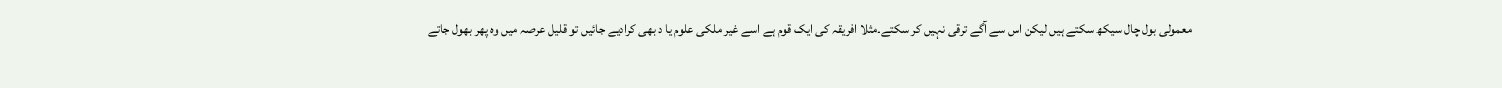معمولی بول چال سیکھ سکتے ہیں لیکن اس سے آگے ترقی نہیں کر سکتے۔مثلا افریقہ کی ایک قوم ہے اسے غیر ملکی علوم یا د بھی کرادیے جائیں تو قلیل عرصہ میں وہ پھر بھول جاتے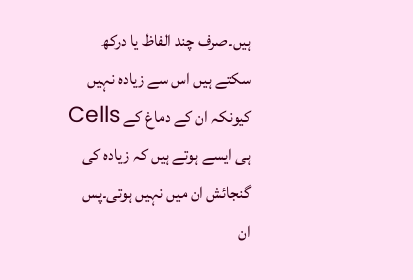ہیں۔صرف چند الفاظ یا درکھ سکتے ہیں اس سے زیادہ نہیں کیونکہ ان کے دماغ کے Cells ہی ایسے ہوتے ہیں کہ زیادہ کی گنجائش ان میں نہیں ہوتی۔پس ان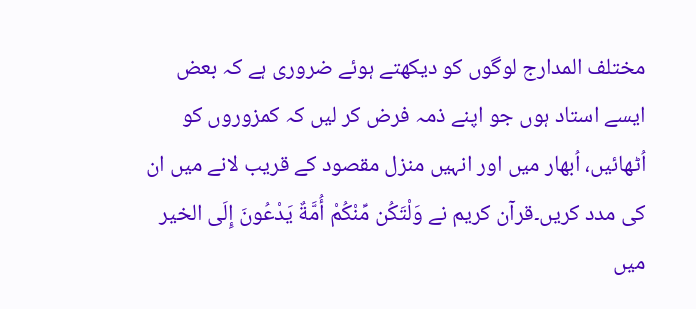مختلف المدارج لوگوں کو دیکھتے ہوئے ضروری ہے کہ بعض ایسے استاد ہوں جو اپنے ذمہ فرض کر لیں کہ کمزوروں کو اُٹھائیں، اُبھار میں اور انہیں منزل مقصود کے قریب لانے میں ان کی مدد کریں۔قرآن کریم نے وَلْتَكُن مِّنْكُمْ أُمَّةٌ يَدْعُونَ إِلَى الخير میں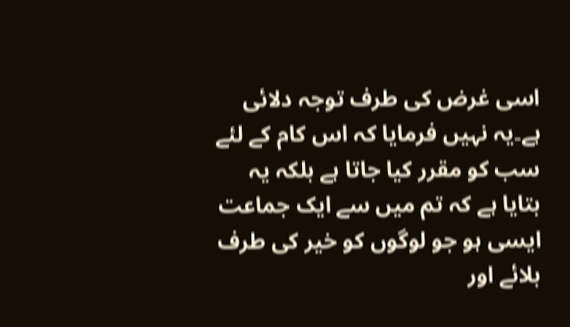اسی غرض کی طرف توجہ دلائی ہے۔یہ نہیں فرمایا کہ اس کام کے لئے سب کو مقرر کیا جاتا ہے بلکہ یہ بتایا ہے کہ تم میں سے ایک جماعت ایسی ہو جو لوگوں کو خیر کی طرف بلائے اور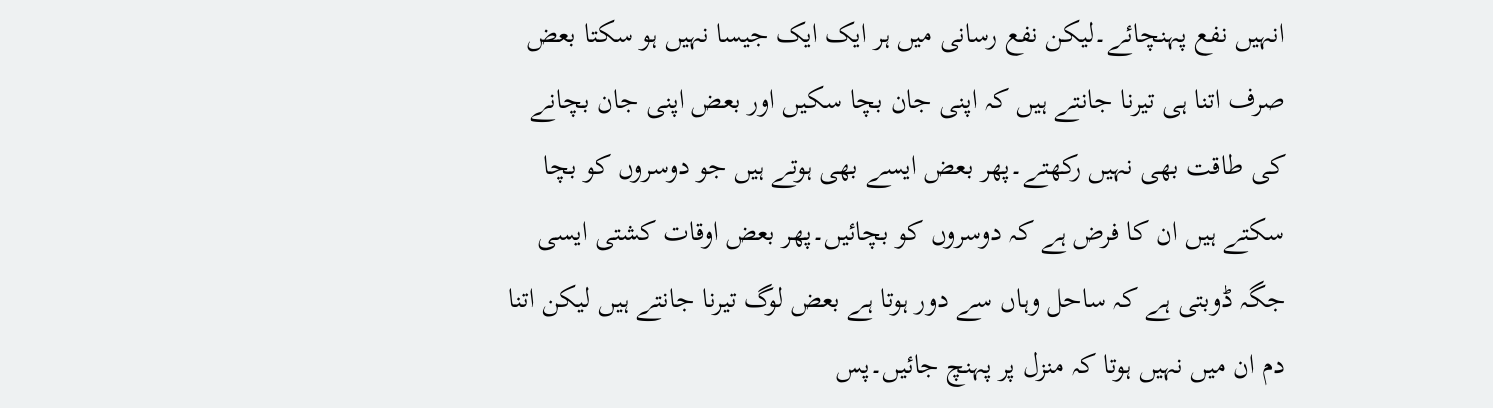انہیں نفع پہنچائے۔لیکن نفع رسانی میں ہر ایک ایک جیسا نہیں ہو سکتا بعض صرف اتنا ہی تیرنا جانتے ہیں کہ اپنی جان بچا سکیں اور بعض اپنی جان بچانے کی طاقت بھی نہیں رکھتے۔پھر بعض ایسے بھی ہوتے ہیں جو دوسروں کو بچا سکتے ہیں ان کا فرض ہے کہ دوسروں کو بچائیں۔پھر بعض اوقات کشتی ایسی جگہ ڈوبتی ہے کہ ساحل وہاں سے دور ہوتا ہے بعض لوگ تیرنا جانتے ہیں لیکن اتنا دم ان میں نہیں ہوتا کہ منزل پر پہنچ جائیں۔پس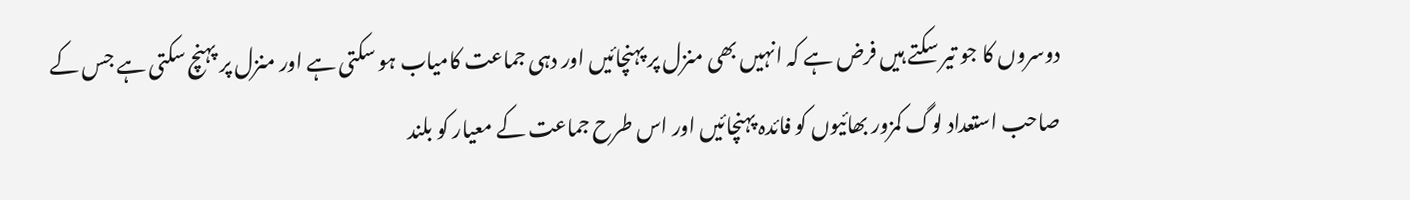دوسروں کا جو تیر سکتے ہیں فرض ہے کہ انہیں بھی منزل پر پہنچائیں اور دہی جماعت کامیاب ہو سکتی ہے اور منزل پر پہنچ سکتی ہے جس کے صاحب استعداد لوگ کمزور بھائیوں کو فائدہ پہنچائیں اور اس طرح جماعت کے معیار کو بلند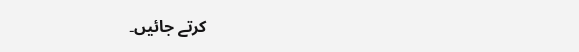کرتے جائیں۔